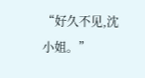“好久不见,沈小姐。”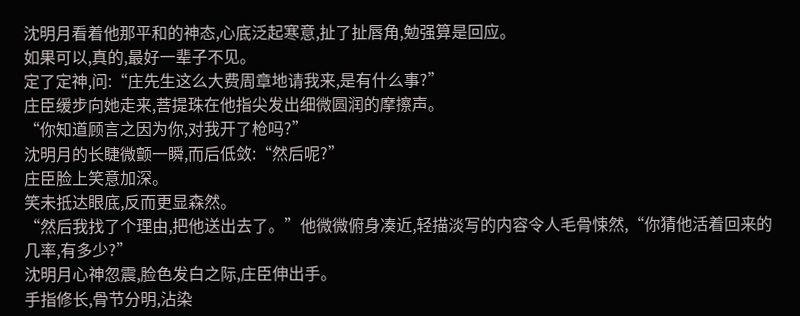沈明月看着他那平和的神态,心底泛起寒意,扯了扯唇角,勉强算是回应。
如果可以,真的,最好一辈子不见。
定了定神,问:“庄先生这么大费周章地请我来,是有什么事?”
庄臣缓步向她走来,菩提珠在他指尖发出细微圆润的摩擦声。
“你知道顾言之因为你,对我开了枪吗?”
沈明月的长睫微颤一瞬,而后低敛:“然后呢?”
庄臣脸上笑意加深。
笑未抵达眼底,反而更显森然。
“然后我找了个理由,把他送出去了。”他微微俯身凑近,轻描淡写的内容令人毛骨悚然,“你猜他活着回来的几率,有多少?”
沈明月心神忽震,脸色发白之际,庄臣伸出手。
手指修长,骨节分明,沾染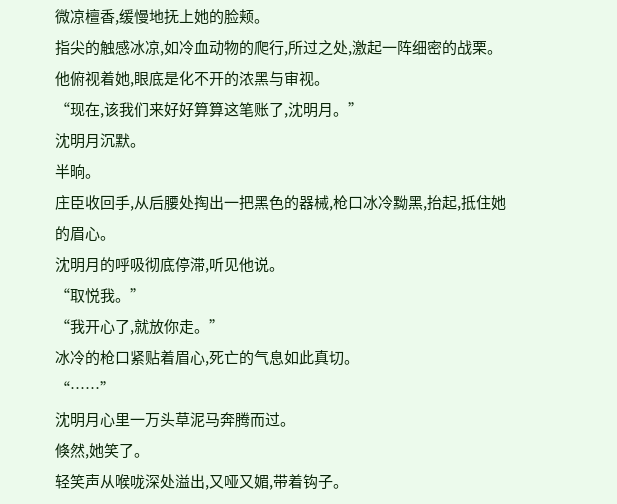微凉檀香,缓慢地抚上她的脸颊。
指尖的触感冰凉,如冷血动物的爬行,所过之处,激起一阵细密的战栗。
他俯视着她,眼底是化不开的浓黑与审视。
“现在,该我们来好好算算这笔账了,沈明月。”
沈明月沉默。
半晌。
庄臣收回手,从后腰处掏出一把黑色的器械,枪口冰冷黝黑,抬起,抵住她的眉心。
沈明月的呼吸彻底停滞,听见他说。
“取悦我。”
“我开心了,就放你走。”
冰冷的枪口紧贴着眉心,死亡的气息如此真切。
“……”
沈明月心里一万头草泥马奔腾而过。
倏然,她笑了。
轻笑声从喉咙深处溢出,又哑又媚,带着钩子。